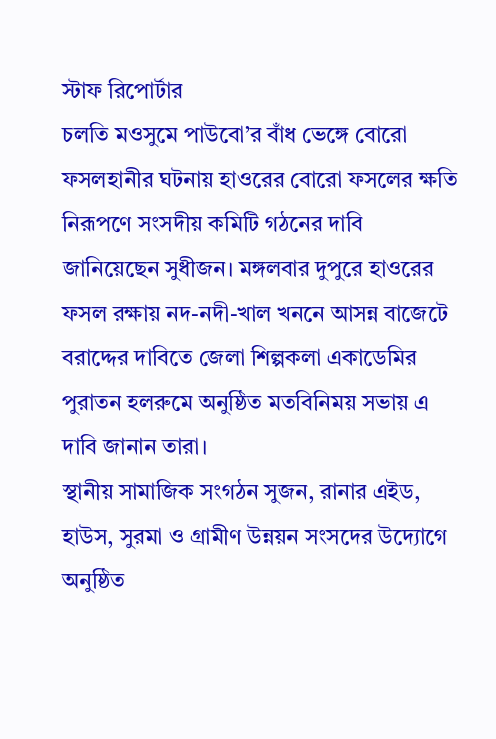স্টাফ রিপোর্টার
চলতি মওসুমে পাউবো’র বাঁধ ভেঙ্গে বোরো ফসলহানীর ঘটনায় হাওরের বোরো ফসলের ক্ষতি নিরূপণে সংসদীয় কমিটি গঠনের দাবি জানিয়েছেন সুধীজন। মঙ্গলবার দুপুরে হাওরের ফসল রক্ষায় নদ-নদী-খাল খননে আসন্ন বাজেটে বরাদ্দের দাবিতে জেলা শিল্পকলা একাডেমির পুরাতন হলরুমে অনুষ্ঠিত মতবিনিময় সভায় এ দাবি জানান তারা।
স্থানীয় সামাজিক সংগঠন সুজন, রানার এইড, হাউস, সুরমা ও গ্রামীণ উন্নয়ন সংসদের উদ্যোগে অনুষ্ঠিত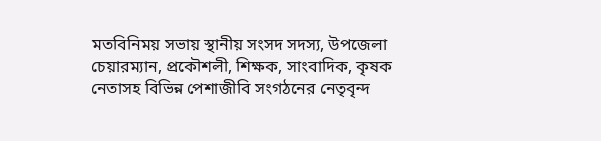মতবিনিময় সভায় স্থানীয় সংসদ সদস্য, উপজেলা চেয়ারম্যান, প্রকৌশলী, শিক্ষক, সাংবাদিক, কৃষক নেতাসহ বিভিন্ন পেশাজীবি সংগঠনের নেতৃবৃন্দ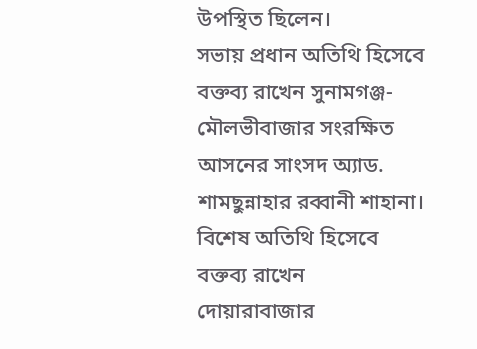উপস্থিত ছিলেন।
সভায় প্রধান অতিথি হিসেবে বক্তব্য রাখেন সুনামগঞ্জ-মৌলভীবাজার সংরক্ষিত আসনের সাংসদ অ্যাড. শামছুন্নাহার রব্বানী শাহানা। বিশেষ অতিথি হিসেবে বক্তব্য রাখেন দোয়ারাবাজার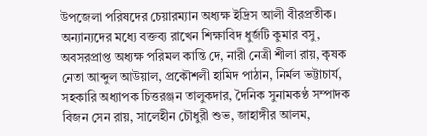উপজেলা পরিষদের চেয়ারম্যান অধ্যক্ষ ইদ্রিস আলী বীরপ্রতীক।
অন্যান্যদের মধ্যে বক্তব্য রাখেন শিক্ষাবিদ ধুর্জটি কুমার বসু, অবসরপ্রাপ্ত অধ্যক্ষ পরিমল কান্তি দে, নারী নেত্রী শীলা রায়, কৃষক নেতা আব্দুল আউয়াল, প্রকৌশলী হামিদ পাঠান, নির্মল ভট্টাচার্য, সহকারি অধ্যাপক চিত্তরঞ্জন তালুকদার, দৈনিক সুনামকণ্ঠ সম্পাদক বিজন সেন রায়, সালেহীন চৌধুরী শুভ, জাহাঙ্গীর আলম,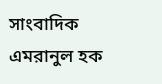সাংবাদিক এমরানুল হক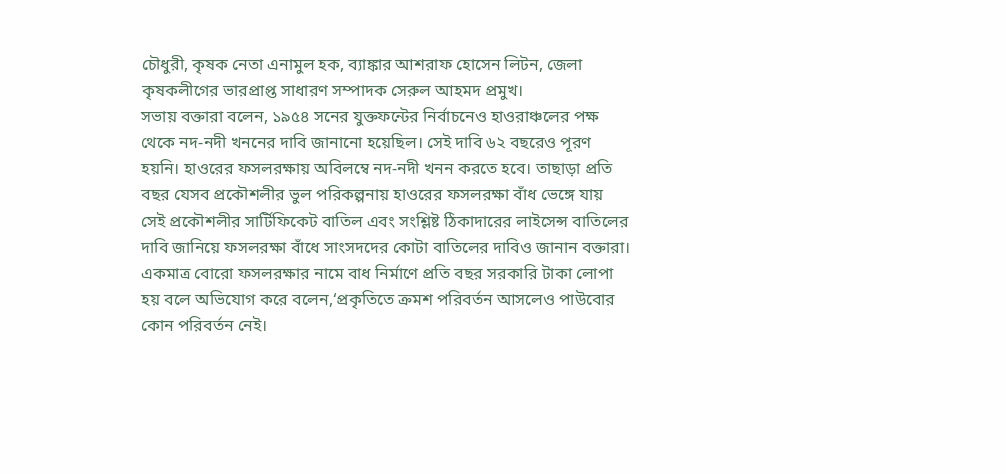চৌধুরী, কৃষক নেতা এনামুল হক, ব্যাঙ্কার আশরাফ হোসেন লিটন, জেলা কৃষকলীগের ভারপ্রাপ্ত সাধারণ সম্পাদক সেরুল আহমদ প্রমুখ।
সভায় বক্তারা বলেন, ১৯৫৪ সনের যুক্তফন্টের নির্বাচনেও হাওরাঞ্চলের পক্ষ থেকে নদ-নদী খননের দাবি জানানো হয়েছিল। সেই দাবি ৬২ বছরেও পূরণ হয়নি। হাওরের ফসলরক্ষায় অবিলম্বে নদ-নদী খনন করতে হবে। তাছাড়া প্রতি বছর যেসব প্রকৌশলীর ভুল পরিকল্পনায় হাওরের ফসলরক্ষা বাঁধ ভেঙ্গে যায় সেই প্রকৌশলীর সার্টিফিকেট বাতিল এবং সংশ্লিষ্ট ঠিকাদারের লাইসেন্স বাতিলের দাবি জানিয়ে ফসলরক্ষা বাঁধে সাংসদদের কোটা বাতিলের দাবিও জানান বক্তারা।
একমাত্র বোরো ফসলরক্ষার নামে বাধ নির্মাণে প্রতি বছর সরকারি টাকা লোপা হয় বলে অভিযোগ করে বলেন,‘প্রকৃতিতে ক্রমশ পরিবর্তন আসলেও পাউবোর কোন পরিবর্তন নেই।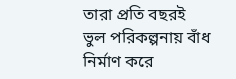তারা প্রতি বছরই ভুল পরিকল্পনায় বাঁধ নির্মাণ করে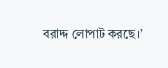বরাদ্দ লোপাট করছে।’